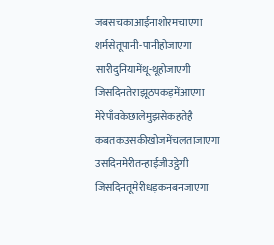जबसचकाआईनाशोरमचाएगा
शर्मसेतूपानी-पानीहोजाएगा
सारीदुनियामेंथू-थूहोजाएगी
जिसदिनतेराझूठपकड़मेंआएगा
मेरेपाँवकेछालेमुझसेकहतेहै
कबतकउसकीखोजमेंचलताजाएगा
उसदिनमेरीतन्हाईजीउट्ठेगी
जिसदिनतूमेरीधड़कनबनजाएगा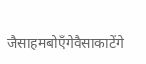जैसाहमबोएँगेवैसाकाटेंगे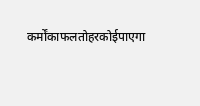कर्मोंकाफलतोहरकोईपाएगा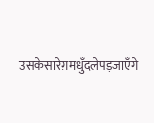उसकेसारेग़मधुँदलेपड़जाएँगे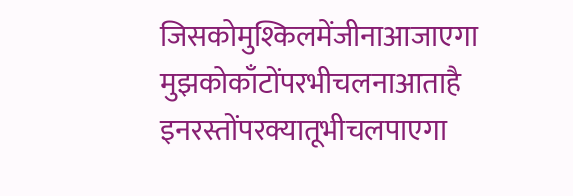जिसकोमुश्किलमेंजीनाआजाएगा
मुझकोकाँटोंपरभीचलनाआताहै
इनरस्तोंपरक्यातूभीचलपाएगा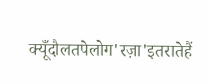क्यूँदौलतपेलोग'रज़ा'इतरातेहैं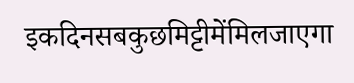इकदिनसबकुछमिट्टीमेंमिलजाएगा